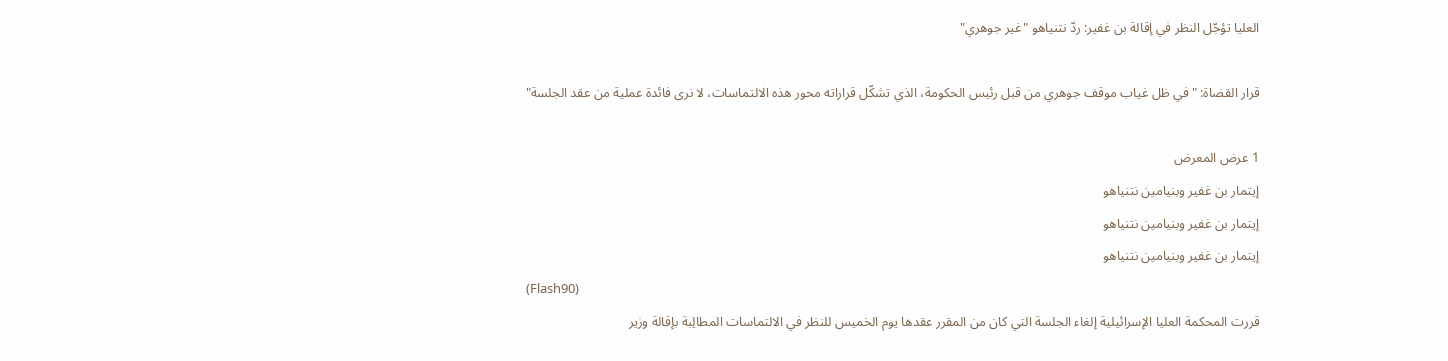العليا تؤجّل النظر في إقالة بن غفير: ردّ نتنياهو "غير جوهري"

قرار القضاة: "في ظل غياب موقف جوهري من قبل رئيس الحكومة، الذي تشكّل قراراته محور هذه الالتماسات، لا نرى فائدة عملية من عقد الجلسة"

1 عرض المعرض
إيتمار بن غفير وبنيامين نتنياهو
إيتمار بن غفير وبنيامين نتنياهو
إيتمار بن غفير وبنيامين نتنياهو
(Flash90)
قررت المحكمة العليا الإسرائيلية إلغاء الجلسة التي كان من المقرر عقدها يوم الخميس للنظر في الالتماسات المطالِبة بإقالة وزير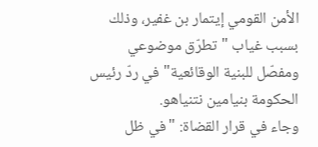الأمن القومي إيتمار بن غفير، وذلك بسبب غياب "تطرّق موضوعي ومفصّل للبنية الوقائعية" في ردّ رئيس الحكومة بنيامين نتنياهو.
وجاء في قرار القضاة: "في ظل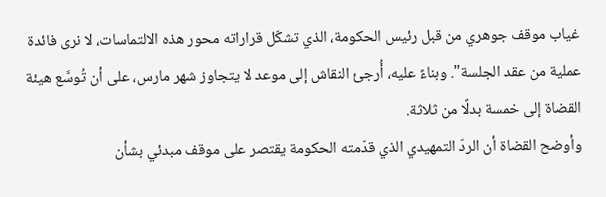غياب موقف جوهري من قبل رئيس الحكومة، الذي تشكّل قراراته محور هذه الالتماسات، لا نرى فائدة عملية من عقد الجلسة". وبناءً عليه، أُرجئ النقاش إلى موعد لا يتجاوز شهر مارس، على أن تُوسَّع هيئة القضاة إلى خمسة بدلًا من ثلاثة.
وأوضح القضاة أن الردّ التمهيدي الذي قدّمته الحكومة يقتصر على موقف مبدئي بشأن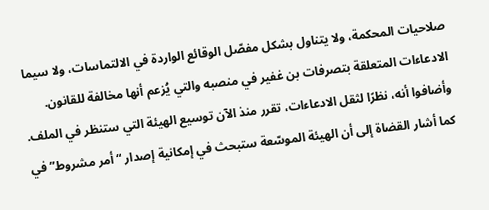صلاحيات المحكمة، ولا يتناول بشكل مفصّل الوقائع الواردة في الالتماسات، ولا سيما الادعاءات المتعلقة بتصرفات بن غفير في منصبه والتي يُزعم أنها مخالفة للقانون. وأضافوا أنه، نظرًا لثقل الادعاءات، تقرر منذ الآن توسيع الهيئة التي ستنظر في الملف.
كما أشار القضاة إلى أن الهيئة الموسّعة ستبحث في إمكانية إصدار “أمر مشروط” في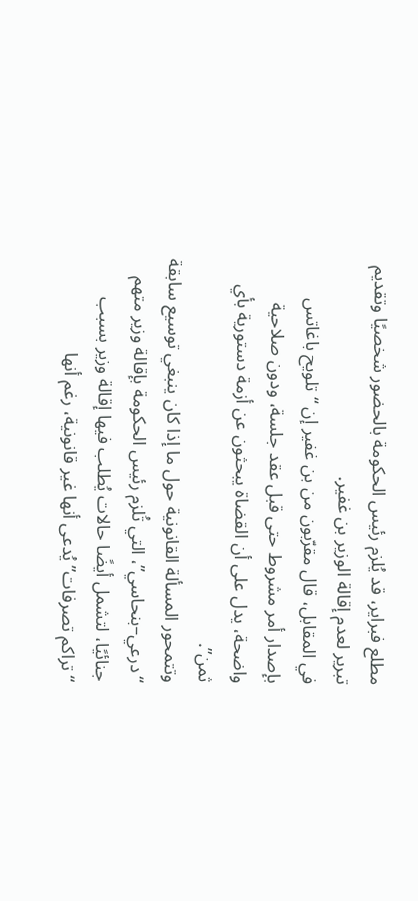مطلع فبراير، قد يُلزم رئيس الحكومة بالحضور شخصيًا وتقديم تبرير لعدم إقالة الوزير بن غفير.
في المقابل، قال مقرّبون من بن غفير إن “تلويح باغاتس بإصدار أمر مشروط حتى قبل عقد جلسة، ودون صلاحية واضحة، يدل على أن القضاة يبحثون عن أزمة دستورية بأي ثمن”.
وتتمحور المسألة القانونية حول ما إذا كان ينبغي توسيع سابقة “درعي–بنحاسي”، التي تُلزم رئيس الحكومة بإقالة وزير متهم جنائيًا، لتشمل أيضًا حالات يُطلب فيها إقالة وزير بسبب “تراكم تصرفات” يُدعى أنها غير قانونية، رغم أنها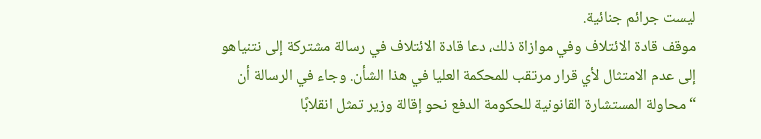ليست جرائم جنائية.
موقف قادة الائتلاف وفي موازاة ذلك، دعا قادة الائتلاف في رسالة مشتركة إلى نتنياهو إلى عدم الامتثال لأي قرار مرتقب للمحكمة العليا في هذا الشأن. وجاء في الرسالة أن “محاولة المستشارة القانونية للحكومة الدفع نحو إقالة وزير تمثل انقلابًا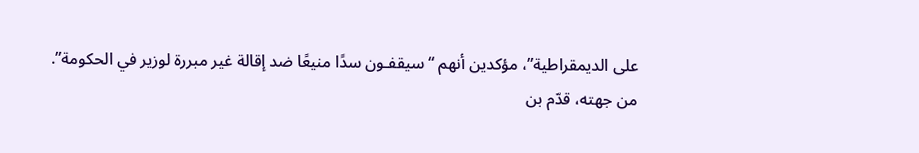على الديمقراطية”، مؤكدين أنهم “سيقفـون سدًا منيعًا ضد إقالة غير مبررة لوزير في الحكومة”.
من جهته، قدّم بن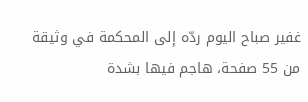غفير صباح اليوم ردّه إلى المحكمة في وثيقة من 55 صفحة، هاجم فيها بشدة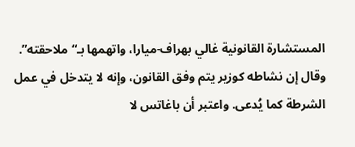المستشارة القانونية غالي بهراف-ميارا، واتهمها بـ“ملاحقته”. وقال إن نشاطه كوزير يتم وفق القانون، وإنه لا يتدخل في عمل الشرطة كما يُدعى. واعتبر أن باغاتس لا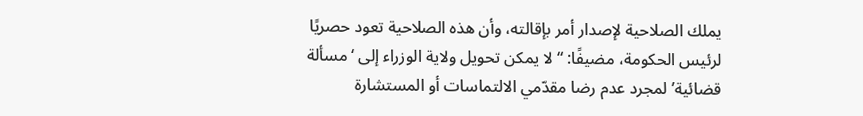يملك الصلاحية لإصدار أمر بإقالته، وأن هذه الصلاحية تعود حصريًا لرئيس الحكومة، مضيفًا: “لا يمكن تحويل ولاية الوزراء إلى ‘مسألة قضائية’ لمجرد عدم رضا مقدّمي الالتماسات أو المستشارة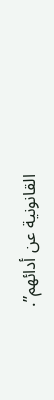القانونية عن أدائهم”.